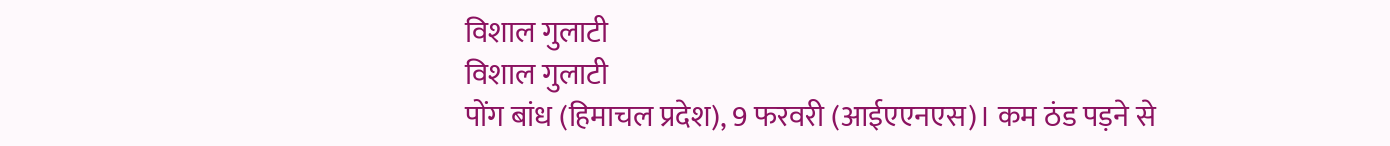विशाल गुलाटी
विशाल गुलाटी
पोंग बांध (हिमाचल प्रदेश), 9 फरवरी (आईएएनएस)। कम ठंड पड़ने से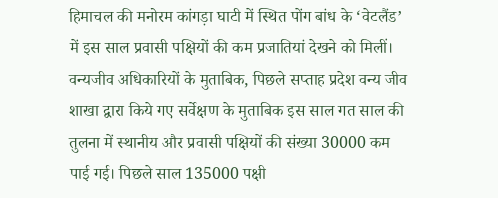हिमाचल की मनोरम कांगड़ा घाटी में स्थित पोंग बांध के ‘वेटलैंड’ में इस साल प्रवासी पक्षियों की कम प्रजातियां देखने को मिलीं।
वन्यजीव अधिकारियों के मुताबिक, पिछले सप्ताह प्रदेश वन्य जीव शाखा द्वारा किये गए सर्वेक्षण के मुताबिक इस साल गत साल की तुलना में स्थानीय और प्रवासी पक्षियों की संख्या 30000 कम पाई गई। पिछले साल 135000 पक्षी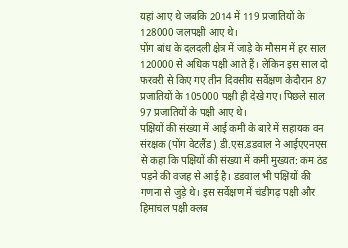यहां आए थे जबकि 2014 में 119 प्रजातियों के 128000 जलपक्षी आए थे।
पोंग बांध के दलदली क्षेत्र में जाड़े के मौसम में हर साल 120000 से अधिक पक्षी आते हैं। लेकिन इस साल दो फरवरी से किए गए तीन दिवसीय सर्वेक्षण केदौरान 87 प्रजातियों के 105000 पक्षी ही देखे गए। पिछले साल 97 प्रजातियों के पक्षी आए थे।
पक्षियों की संख्या में आई कमी के बारे में सहायक वन संरक्षक (पोंग वेटलैंड) डी.एस.डडवाल ने आईएएनएस से कहा कि पक्षियों की संख्या में कमी मुख्यत: कम ठंड पड़ने की वजह से आई है। डडवाल भी पक्षियों की गणना से जुड़े थे। इस सर्वेक्षण में चंडीगढ़ पक्षी और हिमाचल पक्षी क्लब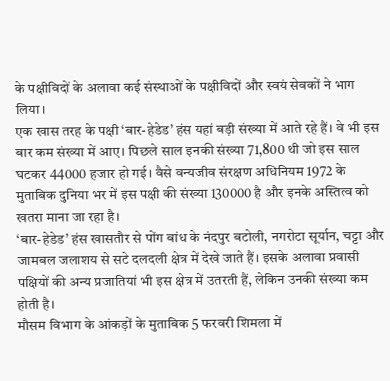के पक्षीविदों के अलावा कई संस्थाओं के पक्षीविदों और स्वयं सेवकों ने भाग लिया।
एक खास तरह के पक्षी ‘बार-हेडेड’ हंस यहां बड़ी संख्या में आते रहे हैं। वे भी इस बार कम संख्या में आए। पिछले साल इनकी संख्या 71,800 थी जो इस साल घटकर 44000 हजार हो गई। वैसे वन्यजीव संरक्षण अधिनियम 1972 के मुताबिक दुनिया भर में इस पक्षी की संख्या 130000 है और इनके अस्तित्व को खतरा माना जा रहा है।
‘बार-हेडेड’ हंस खासतौर से पोंग बांध के नंदपुर बटोली, नगरोटा सूर्यान, चट्टा और जामबल जलाशय से सटे दलदली क्षेत्र में देखे जाते हैं। इसके अलावा प्रवासी पक्षियों की अन्य प्रजातियां भी इस क्षेत्र में उतरती हैं, लेकिन उनकी संख्या कम होती है।
मौसम विभाग के आंकड़ों के मुताबिक 5 फरवरी शिमला में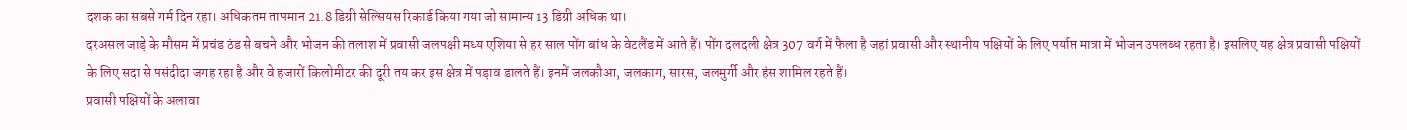दशक का सबसे गर्म दिन रहा। अधिकतम तापमान 21.8 डिग्री सेल्सियस रिकार्ड किया गया जो सामान्य 13 डिग्री अधिक था।
दरअसल जाड़े के मौसम में प्रचंड ठंड से बचने और भोजन की तलाश में प्रवासी जलपक्षी मध्य एशिया से हर साल पोंग बांध के वेटलैंड में आते हैं। पोंग दलदली क्षेत्र 307 वर्ग में फैला है जहां प्रवासी और स्थानीय पक्षियों के लिए पर्याप्त मात्रा में भोजन उपलब्ध रहता है। इसलिए यह क्षेत्र प्रवासी पक्षियों के लिए सदा से पसंदीदा जगह रहा है और वे हजारों किलोमीटर की दूरी तय कर इस क्षेत्र में पड़ाव डालते हैं। इनमें जलकौआ, जलकाग, सारस, जलमुर्गी और हंस शामिल रहते हैं।
प्रवासी पक्षियों के अलावा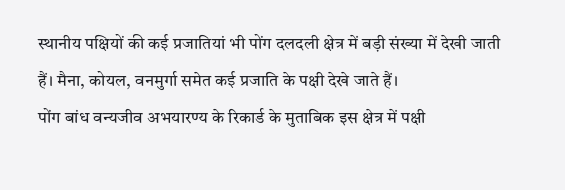स्थानीय पक्षियों की कई प्रजातियां भी पोंग दलदली क्षेत्र में बड़ी संख्या में देखी जाती हैं। मैना, कोयल, वनमुर्गा समेत कई प्रजाति के पक्षी देखे जाते हैं।
पोंग बांध वन्यजीव अभयारण्य के रिकार्ड के मुताबिक इस क्षेत्र में पक्षी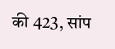की 423, सांप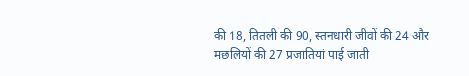की 18, तितली की 90, स्तनधारी जीवों की 24 और मछलियों की 27 प्रजातियां पाई जाती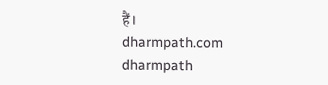हैं।
dharmpath.com dharmpath